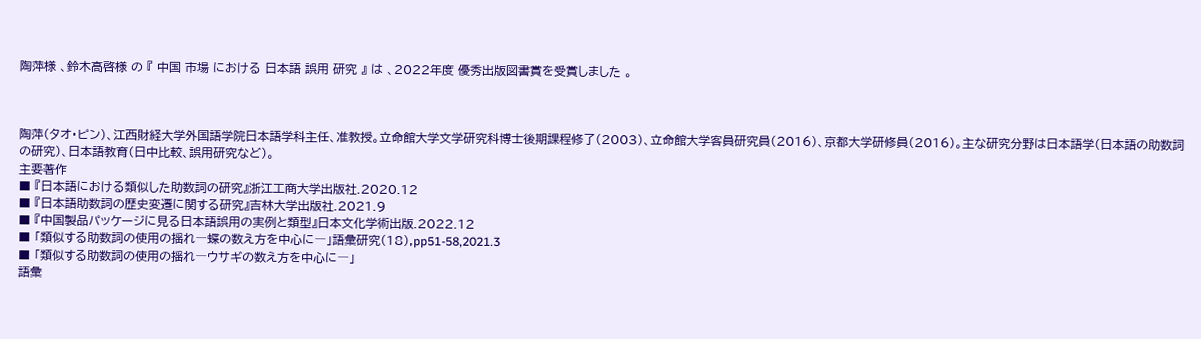陶萍様 、鈴木高啓様 の 『 中国 市場 における 日本語 誤用 研究 』 は 、2022年度 優秀出版図書賞を受賞しました 。



陶萍(タオ・ピン)、江西財経大学外国語学院日本語学科主任、准教授。立命館大学文学研究科博士後期課程修了(2003)、立命館大学客員研究員(2016)、京都大学研修員(2016)。主な研究分野は日本語学(日本語の助数詞の研究)、日本語教育(日中比較、誤用研究など)。
主要著作
■ 『日本語における類似した助数詞の研究』浙江工商大学出版社.2020.12
■ 『日本語助数詞の歴史変遷に関する研究』吉林大学出版社.2021.9
■ 『中国製品パッケージに見る日本語誤用の実例と類型』日本文化学術出版.2022.12
■ 「類似する助数詞の使用の揺れ―蝶の数え方を中心に―」語彙研究(18),pp51-58,2021.3
■ 「類似する助数詞の使用の揺れ―ウサギの数え方を中心に―」
語彙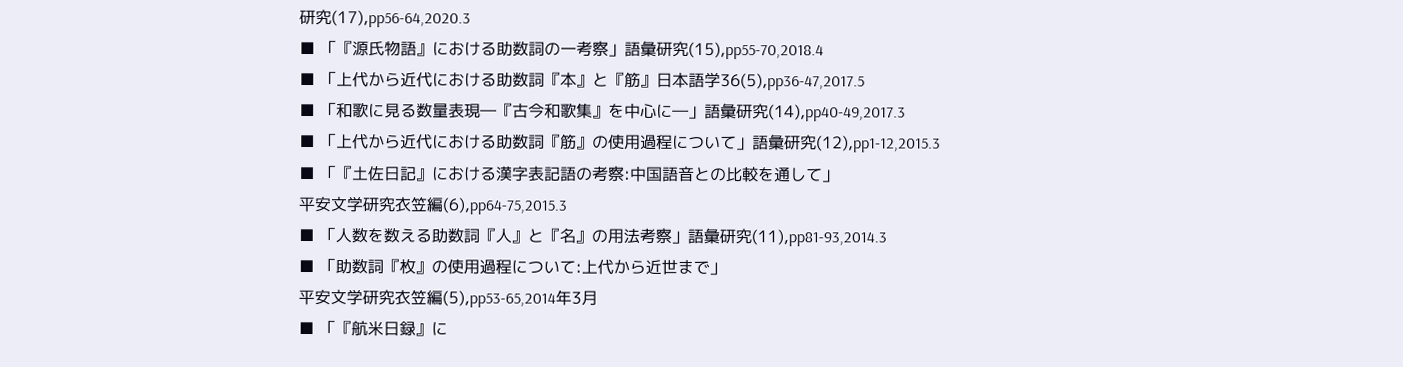研究(17),pp56-64,2020.3
■ 「『源氏物語』における助数詞の一考察」語彙研究(15),pp55-70,2018.4
■ 「上代から近代における助数詞『本』と『筋』日本語学36(5),pp36-47,2017.5
■ 「和歌に見る数量表現―『古今和歌集』を中心に―」語彙研究(14),pp40-49,2017.3
■ 「上代から近代における助数詞『筋』の使用過程について」語彙研究(12),pp1-12,2015.3
■ 「『土佐日記』における漢字表記語の考察:中国語音との比較を通して」
平安文学研究衣笠編(6),pp64-75,2015.3
■ 「人数を数える助数詞『人』と『名』の用法考察」語彙研究(11),pp81-93,2014.3
■ 「助数詞『枚』の使用過程について:上代から近世まで」
平安文学研究衣笠編(5),pp53-65,2014年3月
■ 「『航米日録』に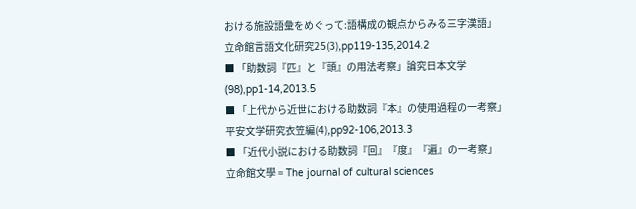おける施設語彙をめぐって:語構成の観点からみる三字漢語」
立命館言語文化研究25(3),pp119-135,2014.2
■ 「助数詞『匹』と『頭』の用法考察」論究日本文学(98),pp1-14,2013.5
■ 「上代から近世における助数詞『本』の使用過程の一考察」
平安文学研究衣笠編(4),pp92-106,2013.3
■ 「近代小説における助数詞『回』『度』『遍』の一考察」
立命館文學 = The journal of cultural sciences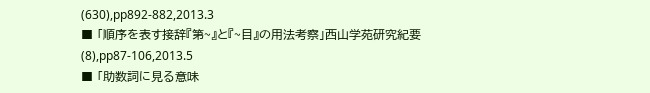(630),pp892-882,2013.3
■ 「順序を表す接辞『第~』と『~目』の用法考察」西山学苑研究紀要(8),pp87-106,2013.5
■ 「助数詞に見る意味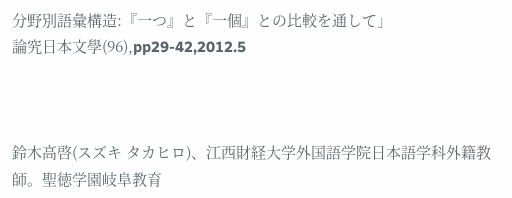分野別語彙構造:『一つ』と『一個』との比較を通して」
論究日本文學(96),pp29-42,2012.5



鈴木高啓(スズキ タカヒロ)、江西財経大学外国語学院日本語学科外籍教師。聖徳学園岐阜教育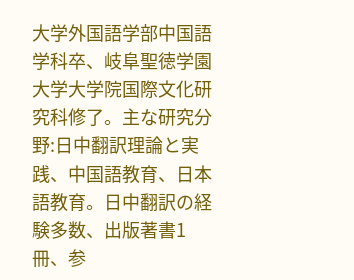大学外国語学部中国語学科卒、岐阜聖徳学園大学大学院国際文化研究科修了。主な研究分野:日中翻訳理論と実践、中国語教育、日本語教育。日中翻訳の経験多数、出版著書1冊、参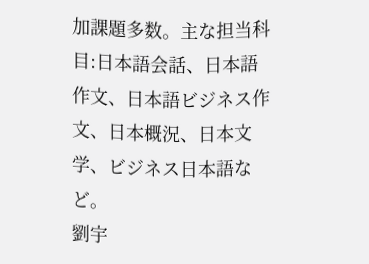加課題多数。主な担当科目:日本語会話、日本語作文、日本語ビジネス作文、日本概況、日本文学、ビジネス日本語など。
劉宇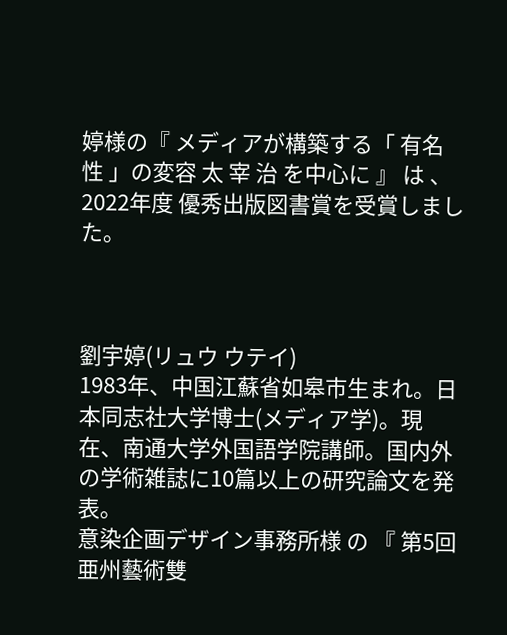婷様の『 メディアが構築する「 有名性 」の変容 太 宰 治 を中心に 』 は 、2022年度 優秀出版図書賞を受賞しました。



劉宇婷(リュウ ウテイ)
1983年、中国江蘇省如皋市生まれ。日本同志社大学博士(メディア学)。現在、南通大学外国語学院講師。国内外の学術雑誌に10篇以上の研究論文を発表。
意染企画デザイン事務所様 の 『 第5回亜州藝術雙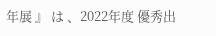年展 』 は 、2022年度 優秀出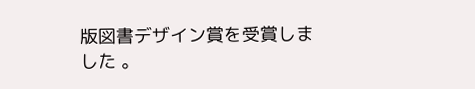版図書デザイン賞を受賞しました 。